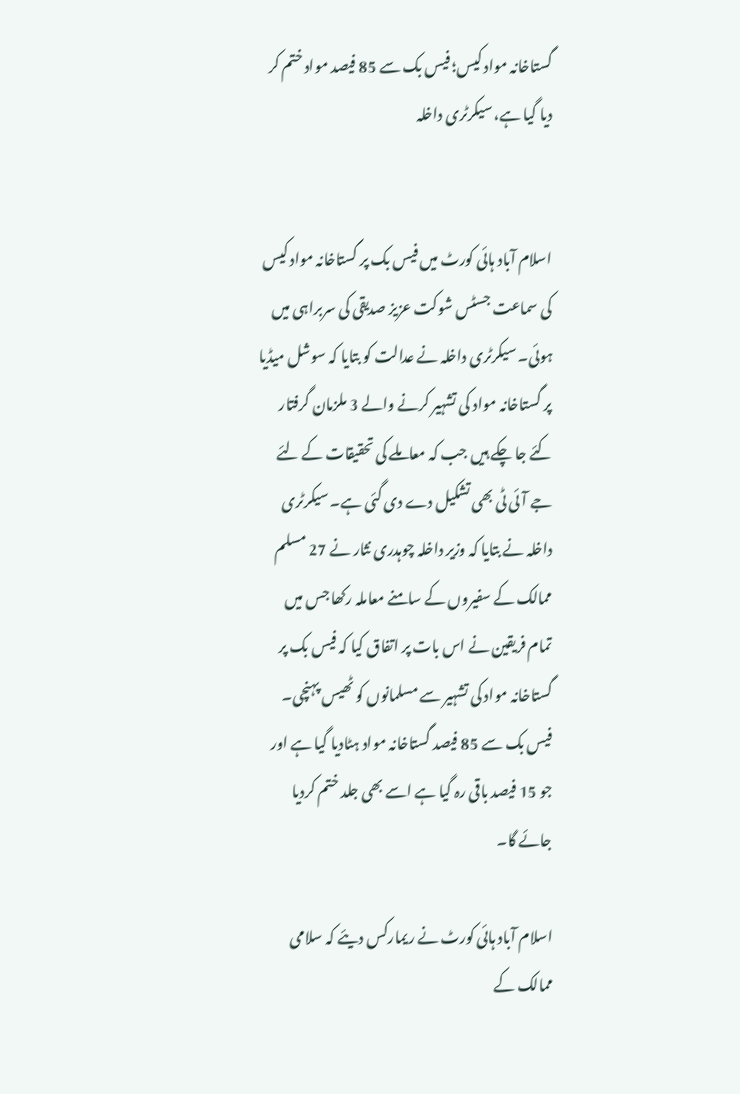گستاخانہ مواد کیس؛ فیس بک سے 85 فیصد مواد ختم کر دیا گیا ہے، سیکرٹری داخلہ


اسلام آباد ہائی کورٹ میں فیس بک پر گستاخانہ مواد کیس کی سماعت جسٹس شوکت عزیز صدیقی کی سربراہی میں ہوئی۔ سیکرٹری داخلہ نے عدالت کو بتایا کہ سوشل میڈیا پر گستاخانہ مواد کی تشہیر کرنے والے 3 ملزمان گرفتار کئے جا چکے ہیں جب کہ معاملے کی تحقیقات کے لئے جے آئی ٹی بھی تشکیل دے دی گئی ہے۔ سیکرٹری داخلہ نے بتایا کہ وزیر داخلہ چوہدری نثار نے 27 مسلم ممالک کے سفیروں کے سامنے معاملہ رکھا جس میں تمام فریقین نے اس بات پر اتفاق کیا کہ فیس بک پر گستاخانہ مواد کی تشہیر سے مسلمانوں کو ٹھیس پہنچی۔ فیس بک سے 85 فیصد گستاخانہ مواد ہٹادیا گیا ہے اور جو 15 فیصد باقی رہ گیا ہے اسے بھی جلد ختم کردیا جائے گا۔

اسلام آباد ہائی کورٹ نے ریمارکس دیئے کہ سلامی ممالک کے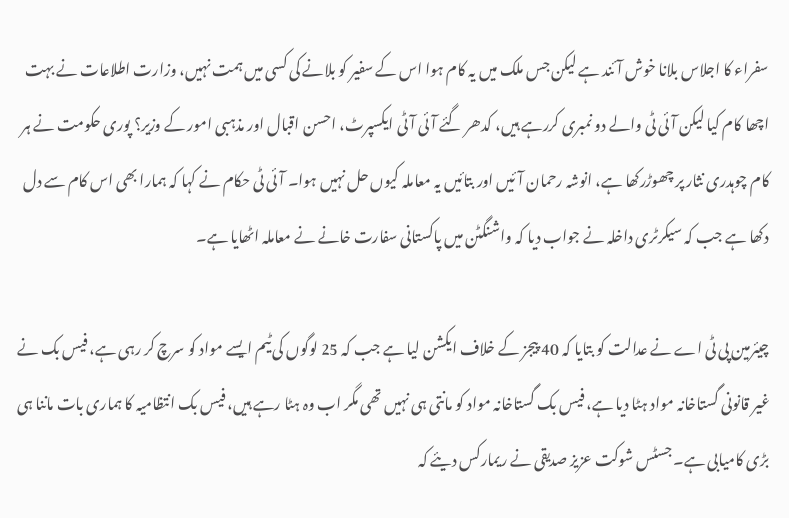سفراء کا اجلاس بلانا خوش آئند ہے لیکن جس ملک میں یہ کام ہوا اس کے سفیر کو بلانے کی کسی میں ہمت نہیں، وزارت اطلاعات نے بہت اچھا کام کیا لیکن آئی ٹی والے دو نمبری کررہے ہیں، کدھر گئے آئی آٹی ایکسپرٹ، احسن اقبال اور مذہبی امور کے وزیر؟ پوری حکومت نے ہر کام چوہدری نثار پر چھوڑرکھا ہے، انوشہ رحمان آئیں اور بتائیں یہ معاملہ کیوں حل نہیں ہوا۔ آئی ٹی حکام نے کہا کہ ہمارا بھی اس کام سے دل دکھا ہے جب کہ سیکرٹری داخلہ نے جواب دیا کہ واشنگٹن میں پاکستانی سفارت خانے نے معاملہ اٹھایا ہے۔

چیئرمین پی ٹی اے نے عدالت کو بتایا کہ 40 پیجز کے خلاف ایکشن لیا ہے جب کہ 25 لوگوں کی ٹیم ایسے مواد کو سرچ کر رہی ہے، فیس بک نے غیر قانونی گستاخانہ مواد ہٹا دیا ہے، فیس بک گستاخانہ مواد کو مانتی ہی نہیں تھی مگر اب وہ ہٹا رہے ہیں، فیس بک انتظامیہ کا ہماری بات ماننا ہی بڑی کامیابی ہے۔ جسٹس شوکت عزیز صدیقی نے ریمارکس دیئے کہ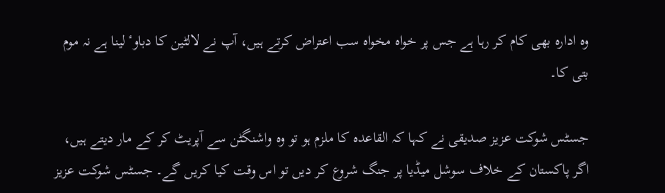وہ ادارہ بھی کام کر رہا ہے جس پر خواہ مخواہ سب اعتراض کرتے ہیں، آپ نے لالٹین کا دباوٴ لینا ہے نہ موم بتی کا۔

جسٹس شوکت عزیز صدیقی نے کہا کہ القاعدہ کا ملزم ہو تو وہ واشنگٹن سے آپریٹ کر کے مار دیتے ہیں، اگر پاکستان کے خلاف سوشل میڈیا پر جنگ شروع کر دیں تو اس وقت کیا کریں گے۔ جسٹس شوکت عزیز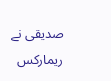صدیقی نے ریمارکس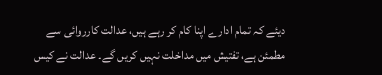دیئے کہ تمام ادارے اپنا کام کر رہے ہیں، عدالت کارروائی سے مطمئن ہے، تفتیش میں مداخلت نہیں کریں گے۔ عدالت نے کیس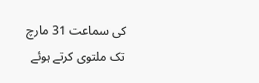کی سماعت 31 مارچ تک ملتوی کرتے ہوئے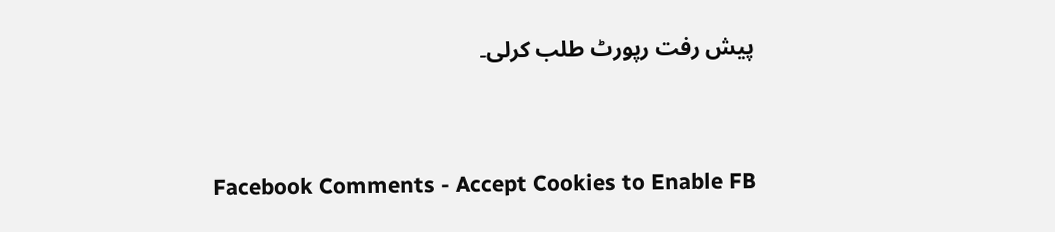پیش رفت رپورٹ طلب کرلی۔


Facebook Comments - Accept Cookies to Enable FB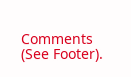Comments (See Footer).